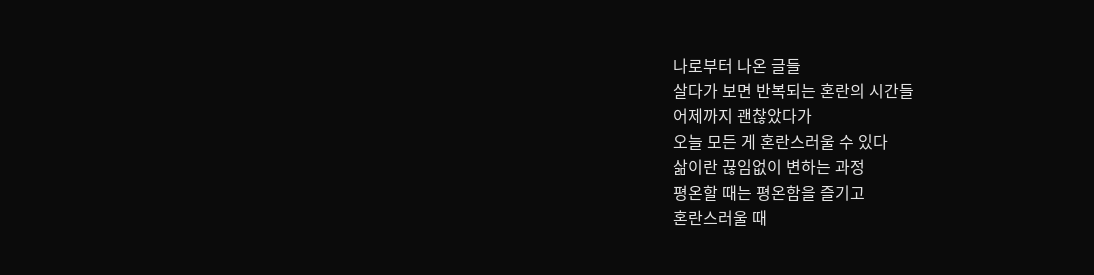나로부터 나온 글들
살다가 보면 반복되는 혼란의 시간들
어제까지 괜찮았다가
오늘 모든 게 혼란스러울 수 있다
삶이란 끊임없이 변하는 과정
평온할 때는 평온함을 즐기고
혼란스러울 때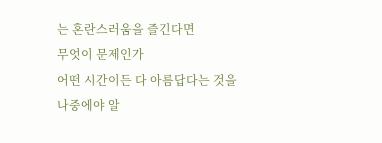는 혼란스러움을 즐긴다면
무엇이 문제인가
어떤 시간이든 다 아름답다는 것을
나중에야 알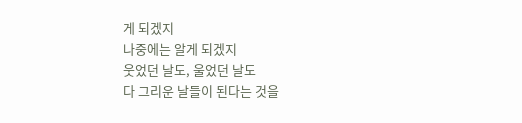게 되겠지
나중에는 알게 되겠지
웃었던 날도, 울었던 날도
다 그리운 날들이 된다는 것을